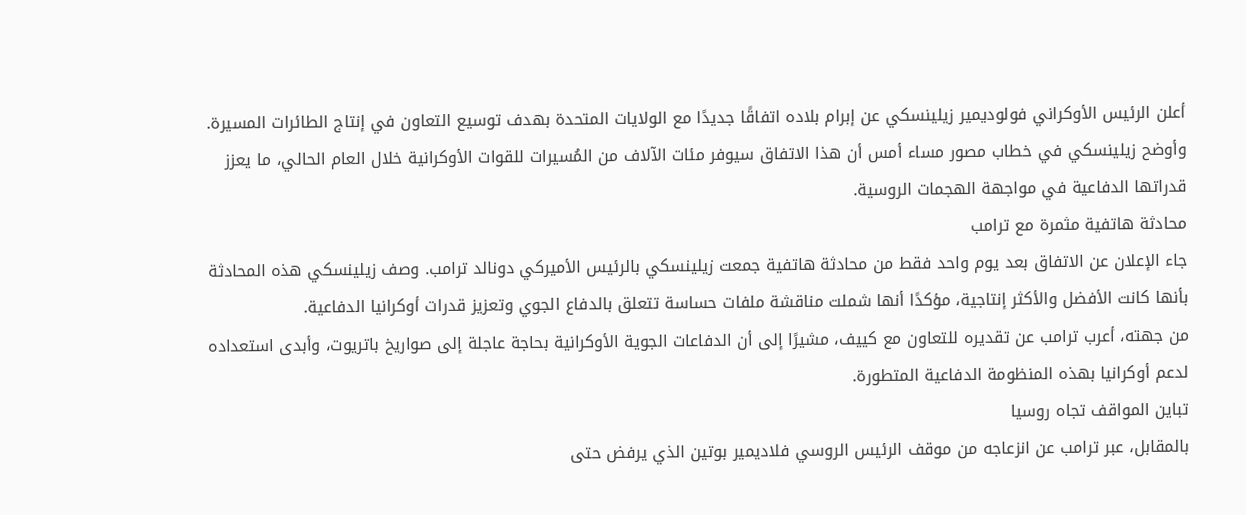أعلن الرئيس الأوكراني فولوديمير زيلينسكي عن إبرام بلاده اتفاقًا جديدًا مع الولايات المتحدة بهدف توسيع التعاون في إنتاج الطائرات المسيرة. وأوضح زيلينسكي في خطاب مصور مساء أمس أن هذا الاتفاق سيوفر مئات الآلاف من المُسيرات للقوات الأوكرانية خلال العام الحالي، ما يعزز قدراتها الدفاعية في مواجهة الهجمات الروسية.
محادثة هاتفية مثمرة مع ترامب
جاء الإعلان عن الاتفاق بعد يوم واحد فقط من محادثة هاتفية جمعت زيلينسكي بالرئيس الأميركي دونالد ترامب. وصف زيلينسكي هذه المحادثة بأنها كانت الأفضل والأكثر إنتاجية، مؤكدًا أنها شملت مناقشة ملفات حساسة تتعلق بالدفاع الجوي وتعزيز قدرات أوكرانيا الدفاعية.
من جهته، أعرب ترامب عن تقديره للتعاون مع كييف، مشيرًا إلى أن الدفاعات الجوية الأوكرانية بحاجة عاجلة إلى صواريخ باتريوت، وأبدى استعداده لدعم أوكرانيا بهذه المنظومة الدفاعية المتطورة.
تباين المواقف تجاه روسيا
بالمقابل، عبر ترامب عن انزعاجه من موقف الرئيس الروسي فلاديمير بوتين الذي يرفض حتى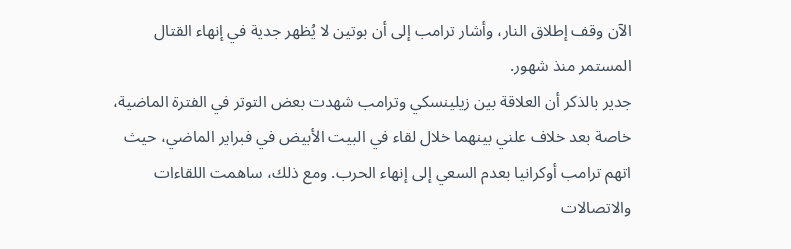الآن وقف إطلاق النار، وأشار ترامب إلى أن بوتين لا يُظهر جدية في إنهاء القتال المستمر منذ شهور.
جدير بالذكر أن العلاقة بين زيلينسكي وترامب شهدت بعض التوتر في الفترة الماضية، خاصة بعد خلاف علني بينهما خلال لقاء في البيت الأبيض في فبراير الماضي، حيث اتهم ترامب أوكرانيا بعدم السعي إلى إنهاء الحرب. ومع ذلك، ساهمت اللقاءات والاتصالات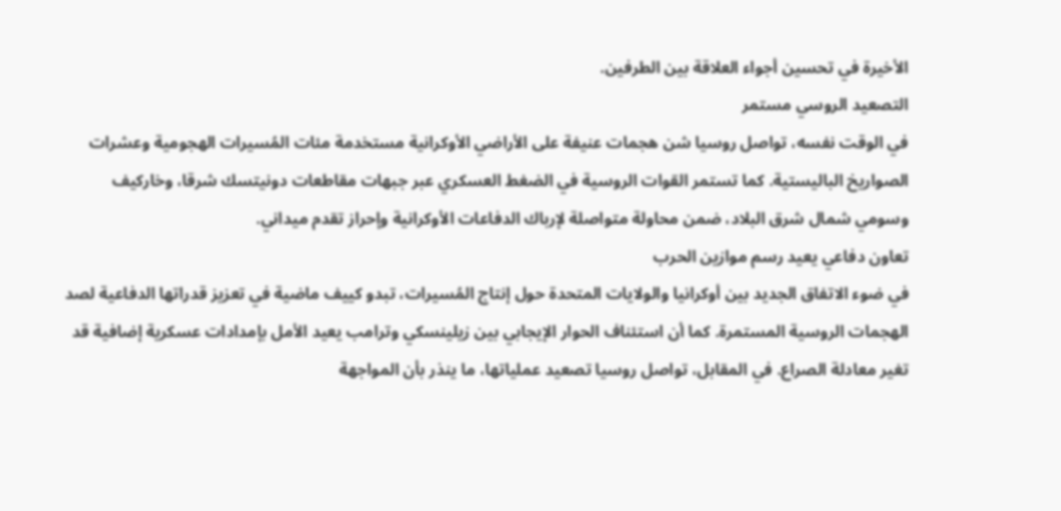الأخيرة في تحسين أجواء العلاقة بين الطرفين.
التصعيد الروسي مستمر
في الوقت نفسه، تواصل روسيا شن هجمات عنيفة على الأراضي الأوكرانية مستخدمة مئات المُسيرات الهجومية وعشرات الصواريخ الباليستية. كما تستمر القوات الروسية في الضغط العسكري عبر جبهات مقاطعات دونيتسك شرقا، وخاركيف وسومي شمال شرق البلاد، ضمن محاولة متواصلة لإرباك الدفاعات الأوكرانية وإحراز تقدم ميداني.
تعاون دفاعي يعيد رسم موازين الحرب
في ضوء الاتفاق الجديد بين أوكرانيا والولايات المتحدة حول إنتاج المُسيرات، تبدو كييف ماضية في تعزيز قدراتها الدفاعية لصد الهجمات الروسية المستمرة. كما أن استئناف الحوار الإيجابي بين زيلينسكي وترامب يعيد الأمل بإمدادات عسكرية إضافية قد تغير معادلة الصراع. في المقابل، تواصل روسيا تصعيد عملياتها، ما ينذر بأن المواجهة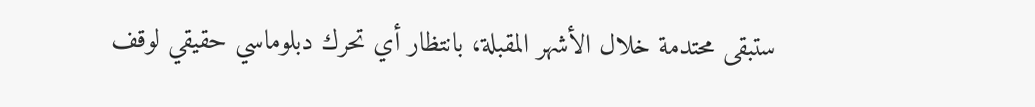ستبقى محتدمة خلال الأشهر المقبلة، بانتظار أي تحرك دبلوماسي حقيقي لوقف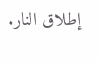إطلاق النار.